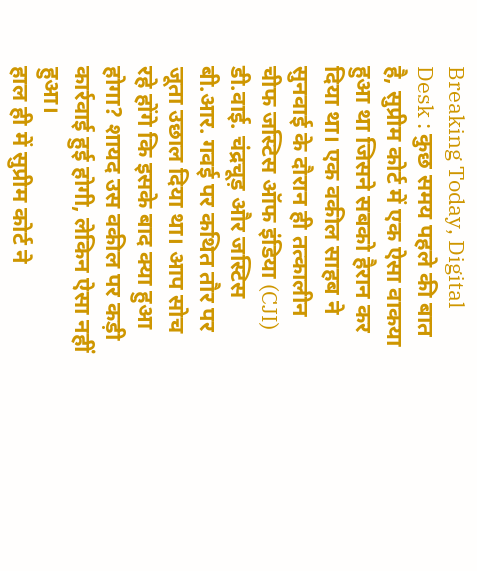Breaking Today, Digital Desk : कुछ समय पहले की बात है, सुप्रीम कोर्ट में एक ऐसा वाकया हुआ था जिसने सबको हैरान कर दिया था। एक वकील साहब ने सुनवाई के दौरान ही तत्कालीन चीफ जस्टिस ऑफ इंडिया (CJI) डी.वाई. चंद्रचूड़ और जस्टिस बी.आर. गवई पर कथित तौर पर जूता उछाल दिया था। आप सोच रहे होंगे कि इसके बाद क्या हुआ होगा? शायद उस वकील पर कड़ी कार्रवाई हुई होगी, लेकिन ऐसा नहीं हुआ।
हाल ही में सुप्रीम कोर्ट ने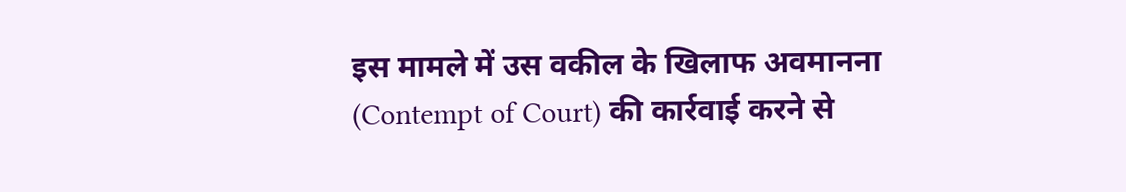इस मामले में उस वकील के खिलाफ अवमानना (Contempt of Court) की कार्रवाई करने से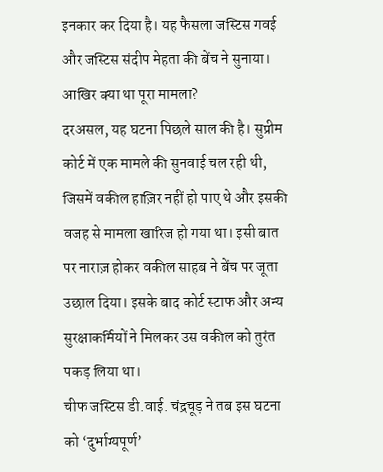इनकार कर दिया है। यह फैसला जस्टिस गवई और जस्टिस संदीप मेहता की बेंच ने सुनाया।
आखिर क्या था पूरा मामला?
दरअसल, यह घटना पिछले साल की है। सुप्रीम कोर्ट में एक मामले की सुनवाई चल रही थी, जिसमें वकील हाज़िर नहीं हो पाए थे और इसकी वजह से मामला खारिज हो गया था। इसी बात पर नाराज़ होकर वकील साहब ने बेंच पर जूता उछाल दिया। इसके बाद कोर्ट स्टाफ और अन्य सुरक्षाकर्मियों ने मिलकर उस वकील को तुरंत पकड़ लिया था।
चीफ जस्टिस डी.वाई. चंद्रचूड़ ने तब इस घटना को ‘दुर्भाग्यपूर्ण’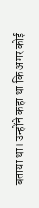बताया था। उन्होंने कहा था कि अगर कोई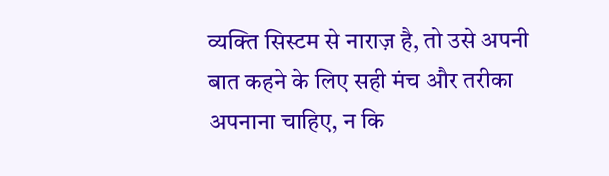व्यक्ति सिस्टम से नाराज़ है, तो उसे अपनी बात कहने के लिए सही मंच और तरीका अपनाना चाहिए, न कि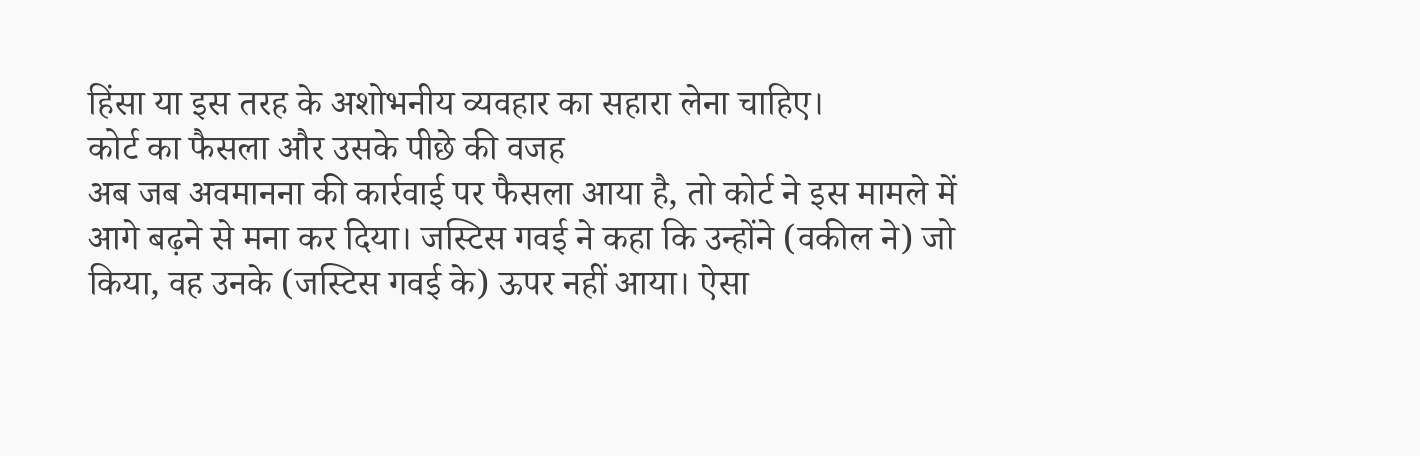हिंसा या इस तरह के अशोभनीय व्यवहार का सहारा लेना चाहिए।
कोर्ट का फैसला और उसके पीछे की वजह
अब जब अवमानना की कार्रवाई पर फैसला आया है, तो कोर्ट ने इस मामले में आगे बढ़ने से मना कर दिया। जस्टिस गवई ने कहा कि उन्होंने (वकील ने) जो किया, वह उनके (जस्टिस गवई के) ऊपर नहीं आया। ऐसा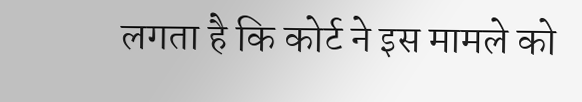लगता है कि कोर्ट ने इस मामले को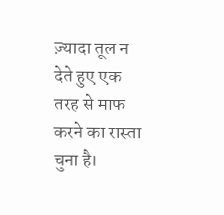ज़्यादा तूल न देते हुए एक तरह से माफ करने का रास्ता चुना है।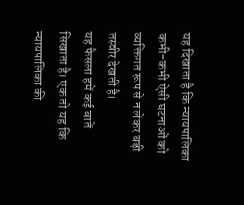यह दिखाता है कि न्यायपालिका कभी-कभी ऐसी घटनाओं को व्यक्तिगत रूप से न लेकर बड़ी तस्वीर देखती है।
यह फैसला हमें कई बातें सिखाता है। एक तो यह कि न्यायपालिका की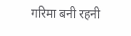गरिमा बनी रहनी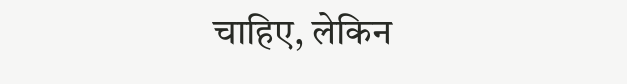चाहिए, लेकिन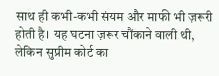साथ ही कभी-कभी संयम और माफी भी ज़रूरी होती है। यह घटना ज़रूर चौंकाने वाली थी, लेकिन सुप्रीम कोर्ट का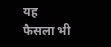यह फैसला भी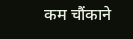कम चौंकाने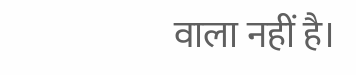वाला नहीं है।